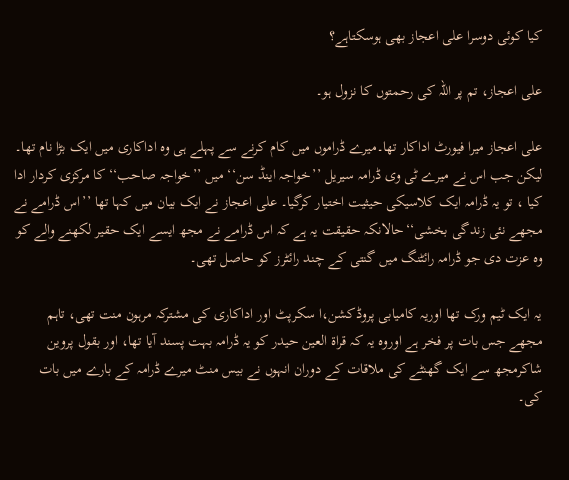کیا کوئی دوسرا علی اعجاز بھی ہوسکتاہے؟

علی اعجاز، تم پر اللہ کی رحمتوں کا نزول ہو۔

علی اعجاز میرا فیورٹ اداکار تھا۔میرے ڈراموں میں کام کرنے سے پہلے ہی وہ اداکاری میں ایک بڑا نام تھا۔ لیکن جب اس نے میرے ٹی وی ڈرامہ سیریل ’’خواجہ اینڈ سن‘‘ میں ’’خواجہ صاحب‘‘ کا مرکزی کردار ادا کیا ، تو یہ ڈرامہ ایک کلاسیکی حیثیت اختیار کرگیا۔ علی اعجاز نے ایک بیان میں کہا تھا ’’اس ڈرامے نے مجھے نئی زندگی بخشی‘‘حالانکہ حقیقت یہ ہے کہ اس ڈرامے نے مجھ ایسے ایک حقیر لکھنے والے کو وہ عزت دی جو ڈرامہ رائٹنگ میں گنتی کے چند رائٹرز کو حاصل تھی۔

یہ ایک ٹیم ورک تھا اوریہ کامیابی پروڈکشن،ا سکرپٹ اور اداکاری کی مشترکہ مرہون منت تھی، تاہم مجھے جس بات پر فخر ہے اوروہ یہ کہ قراۃ العین حیدر کو یہ ڈرامہ بہت پسند آیا تھا، اور بقول پروین شاکرمجھ سے ایک گھنٹے کی ملاقات کے دوران انہوں نے بیس منٹ میرے ڈرامہ کے بارے میں بات کی۔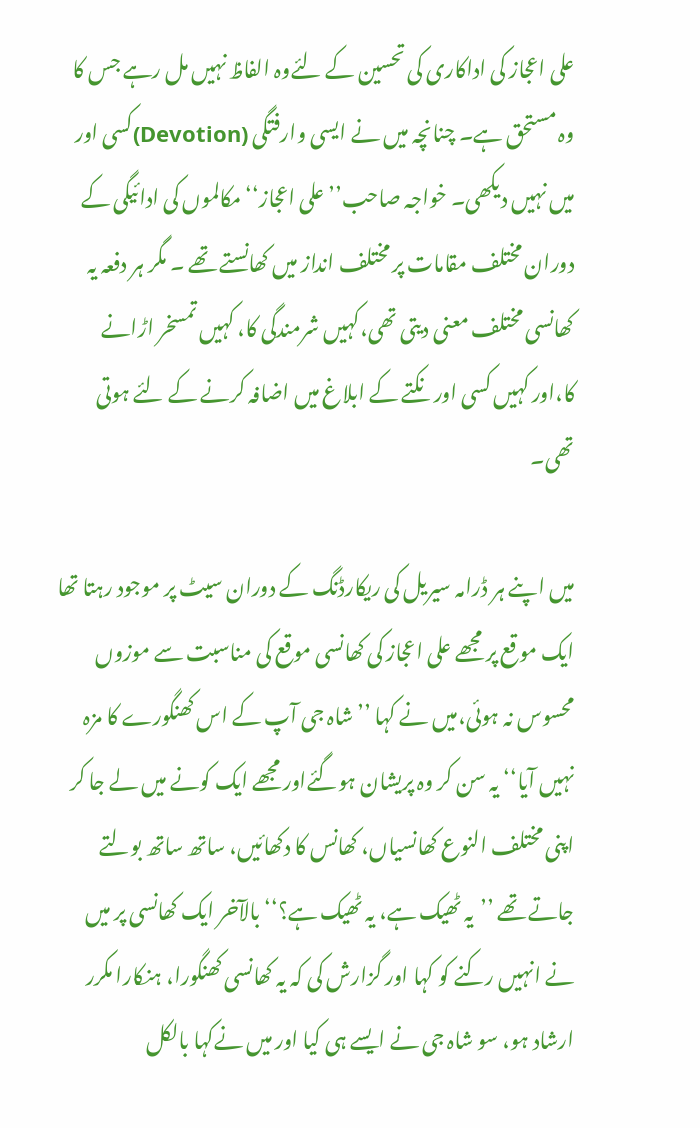علی اعجاز کی اداکاری کی تحسین کے لئےوہ الفاظ نہیں مل رہے جس کا وہ مستحق ہے۔ چنانچہ میں نے ایسی وارفتگی (Devotion)کسی اور میں نہیں دیکھی۔ خواجہ صاحب’’علی اعجاز‘‘ مکالموں کی ادائیگی کے دوران مختلف مقامات پر مختلف انداز میں کھانستے تھے ۔ مگر ہر دفعہ یہ کھانسی مختلف معنی دیتی تھی،کہیں شرمندگی کا، کہیں تمسخر اڑانے کا،اور کہیں کسی اور نکتے کے ابلاغ میں اضافہ کرنے کے لئے ہوتی تھی۔

میں اپنے ہر ڈرامہ سیریل کی ریکارڈنگ کے دوران سیٹ پر موجود رہتا تھا ایک موقع پر مجھے علی اعجاز کی کھانسی موقع کی مناسبت سے موزوں محسوس نہ ہوئی،میں نے کہا ’’شاہ جی آپ کے اس کھنگورے کا مزہ نہیں آیا‘‘ یہ سن کر وہ پریشان ہوگئےاور مجھے ایک کونے میں لے جا کر اپنی مختلف النوع کھانسیاں، کھانس کا دکھائیں، ساتھ ساتھ بولتے جاتے تھے ’’یہ ٹھیک ہے، یہ ٹھیک ہے؟‘‘ بالآخر ایک کھانسی پر میں نے انہیں رکنے کو کہا اور گزارش کی کہ یہ کھانسی کھنگورا، ہنکارا مکرر ارشاد ہو، سو شاہ جی نے ایسے ہی کیا اور میں نےکہا بالکل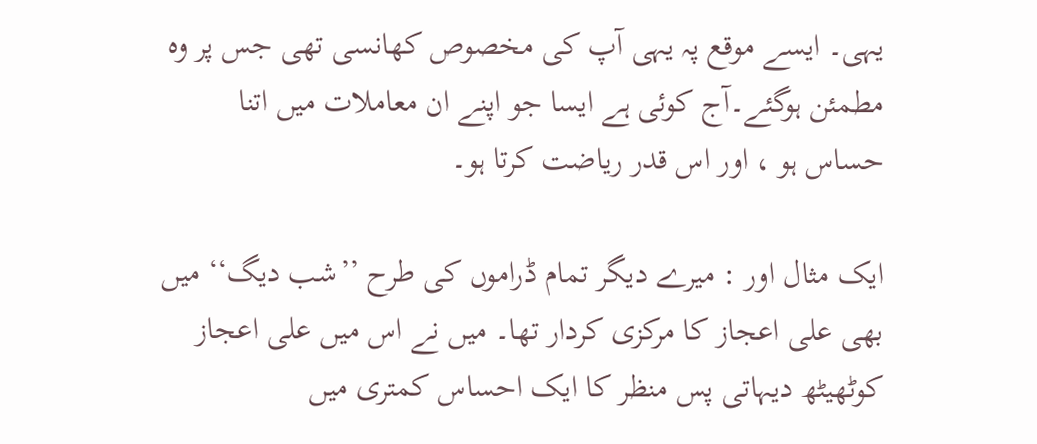یہی۔ ایسے موقع پہ یہی آپ کی مخصوص کھانسی تھی جس پر وہ مطمئن ہوگئے۔آج کوئی ہے ایسا جو اپنے ان معاملات میں اتنا حساس ہو ، اور اس قدر ریاضت کرتا ہو۔

ایک مثال اور : میرے دیگر تمام ڈراموں کی طرح ’’شب دیگ‘‘ میں بھی علی اعجاز کا مرکزی کردار تھا۔ میں نے اس میں علی اعجاز کوٹھیٹھ دیہاتی پس منظر کا ایک احساس کمتری میں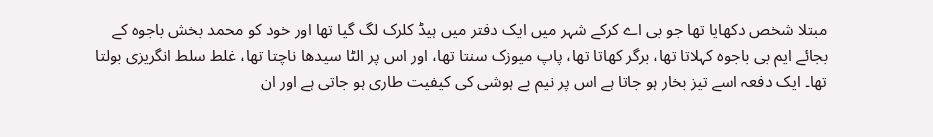مبتلا شخص دکھایا تھا جو بی اے کرکے شہر میں ایک دفتر میں ہیڈ کلرک لگ گیا تھا اور خود کو محمد بخش باجوہ کے بجائے ایم بی باجوہ کہلاتا تھا، برگر کھاتا تھا، پاپ میوزک سنتا تھا، اور اس پر الٹا سیدھا ناچتا تھا، غلط سلط انگریزی بولتا تھا۔ ایک دفعہ اسے تیز بخار ہو جاتا ہے اس پر نیم بے ہوشی کی کیفیت طاری ہو جاتی ہے اور ان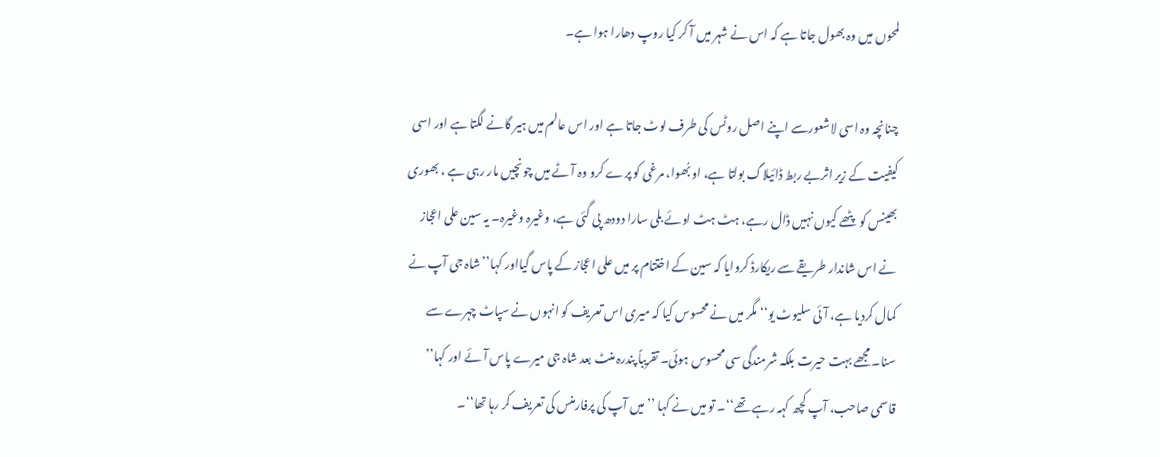لمحوں میں وہ بھول جاتا ہے کہ اس نے شہر میں آ کر کیا روپ دھارا ہوا ہے۔

چنانچہ وہ اسی لاشعورسے اپنے اصل روٹس کی طرف لوٹ جاتا ہے اور اس عالم میں ہیر گانے لگتا ہے اور اسی کیفیت کے زیر اثربے ربط ڈائیلاگ بولتا ہے، او بُھوا، مرغی کو پرے کرو وہ آٹے میں چونچیں مار رہی ہے ، بھوری بھینس کو پٹھے کیوں نہیں ڈال رہے، ہٹ ہٹ اوئے بلی سارا دودھ پی گئی ہے، وغیرہ وغیرہ۔ یہ سین علی اعجاز نے اس شاندار طریقے سے ریکارڈ کروایا کہ سین کے اختتام پر میں علی اعجاز کے پاس گیااور کہا’’شاہ جی آپ نے کمال کردیا ہے، آئی سلیوٹ یو‘‘ مگر میں نے محسوس کیا کہ میری اس تعریف کو انہوں نے سپاٹ چہرے سے سنا۔ مجھے بہت حیرت بلکہ شرمندگی سی محسوس ہوئی۔ تقریباً پندرہ منٹ بعد شاہ جی میرے پاس آئے اور کہا’’ قاسمی صاحب، آپ کچھ کہہ رہے تھے‘‘۔ تو میں نے کہا ’’میں آپ کی پرفارمنس کی تعریف کر رہا تھا‘‘۔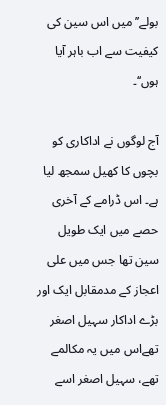بولے’’میں اس سین کی کیفیت سے اب باہر آیا ہوں‘‘۔

آج لوگوں نے اداکاری کو بچوں کا کھیل سمجھ لیا ہے۔ اس ڈرامے کے آخری حصے میں ایک طویل سین تھا جس میں علی اعجاز کے مدمقابل ایک اور بڑے اداکار سہیل اصغر تھےاس میں یہ مکالمے تھے، سہیل اصغر اسے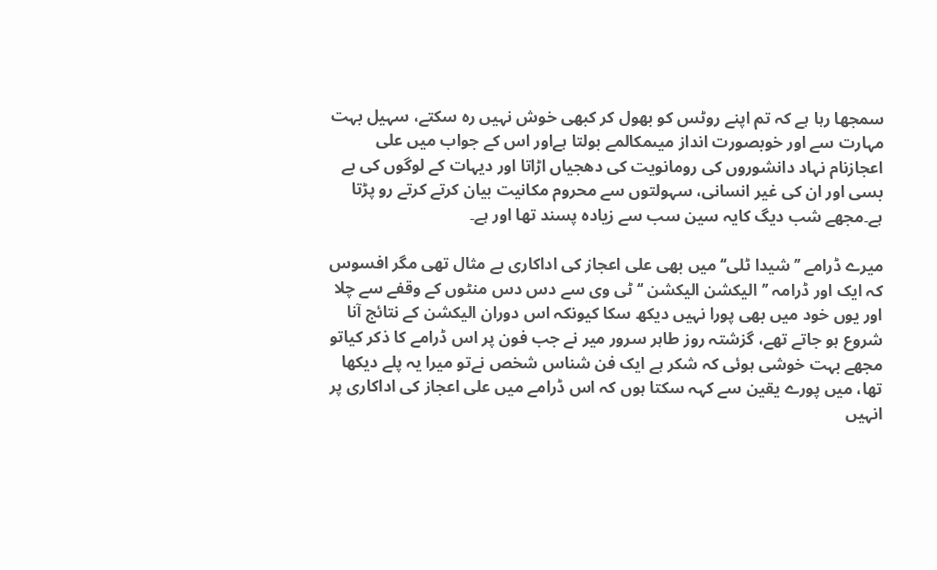سمجھا رہا ہے کہ تم اپنے روٹس کو بھول کر کبھی خوش نہیں رہ سکتے، سہیل بہت مہارت سے اور خوبصورت انداز میںمکالمے بولتا ہےاور اس کے جواب میں علی اعجازنام نہاد دانشوروں کی رومانویت کی دھجیاں اڑاتا اور دیہات کے لوگوں کی بے بسی اور ان کی غیر انسانی، سہولتوں سے محروم مکانیت بیان کرتے کرتے رو پڑتا ہے۔مجھے شب دیگ کایہ سین سب سے زیادہ پسند تھا اور ہے۔

میرے ڈرامے ’’شیدا ٹلی‘‘ میں بھی علی اعجاز کی اداکاری بے مثال تھی مگر افسوس کہ ایک اور ڈرامہ ’’الیکشن الیکشن ‘‘ٹی وی سے دس دس منٹوں کے وقفے سے چلا اور یوں خود میں بھی پورا نہیں دیکھ سکا کیونکہ اس دوران الیکشن کے نتائج آنا شروع ہو جاتے تھے، گزشتہ روز طاہر سرور میر نے جب فون پر اس ڈرامے کا ذکر کیاتو مجھے بہت خوشی ہوئی کہ شکر ہے ایک فن شناس شخص نےتو میرا یہ پلے دیکھا تھا، میں پورے یقین سے کہہ سکتا ہوں کہ اس ڈرامے میں علی اعجاز کی اداکاری پر انہیں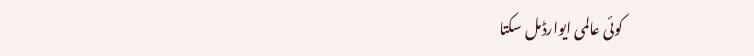کوئی عالمی ایوارڈمل سکتا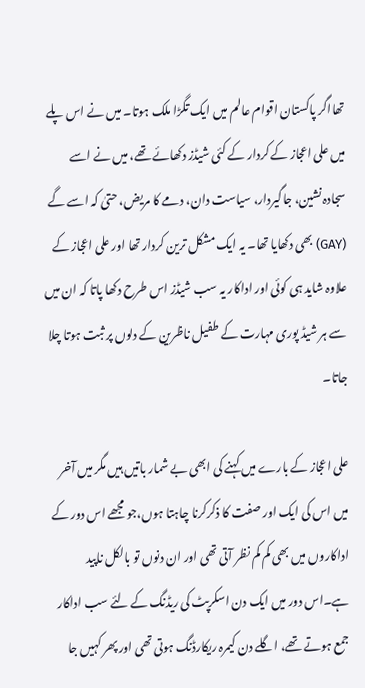تھااگر پاکستان اقوام عالم میں ایک تگڑا ملک ہوتا۔ میں نے اس پلے میں علی اعجاز کے کردار کے کئی شیڈز دکھائے تھے، میں نے اسے سجادہ نشین، جاگیردار، سیاست دان، دمے کا مریض، حتیٰ کہ اسے گے (GAY) بھی دکھایا تھا۔ یہ ایک مشکل ترین کردار تھا اور علی اعجاز کے علاوہ شاید ہی کوئی اور اداکار یہ سب شیڈز اس طرح دکھا پاتا کہ ان میں سے ہر شیڈ پوری مہارت کے طفیل ناظرین کے دلوں پر ثبت ہوتا چلا جاتا۔

علی اعجاز کے بارے میں کہنے کی ابھی بے شمار باتیں ہیں مگر میں آخر میں اس کی ایک اور صفت کا ذکرکرنا چاہتا ہوں،جو مجھے اس دور کے اداکاروں میں بھی کم کم نظر آتی تھی اور ان دنوں تو بالکل ناپید ہے۔اس دور میں ایک دن اسکرپٹ کی ریڈنگ کے لئے سب اداکار جمع ہوتے تھے، اگلے دن کیمرہ ریکارڈنگ ہوتی تھی اور پھر کہیں جا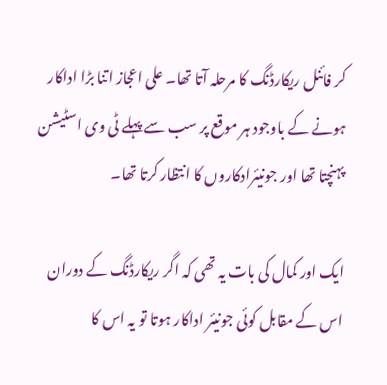کر فائنل ریکارڈنگ کا مرحلہ آتا تھا۔ علی اعجاز اتنا بڑا اداکار ہونے کے باوجود ہر موقع پر سب سے پہلے ٹی وی اسٹیشن پہنچتا تھا اور جونیئرادکاروں کا انتظار کرتا تھا۔

ایک اور کمال کی بات یہ تھی کہ اگر ریکارڈنگ کے دوران اس کے مقابل کوئی جونیئر اداکار ہوتا تو یہ اس کا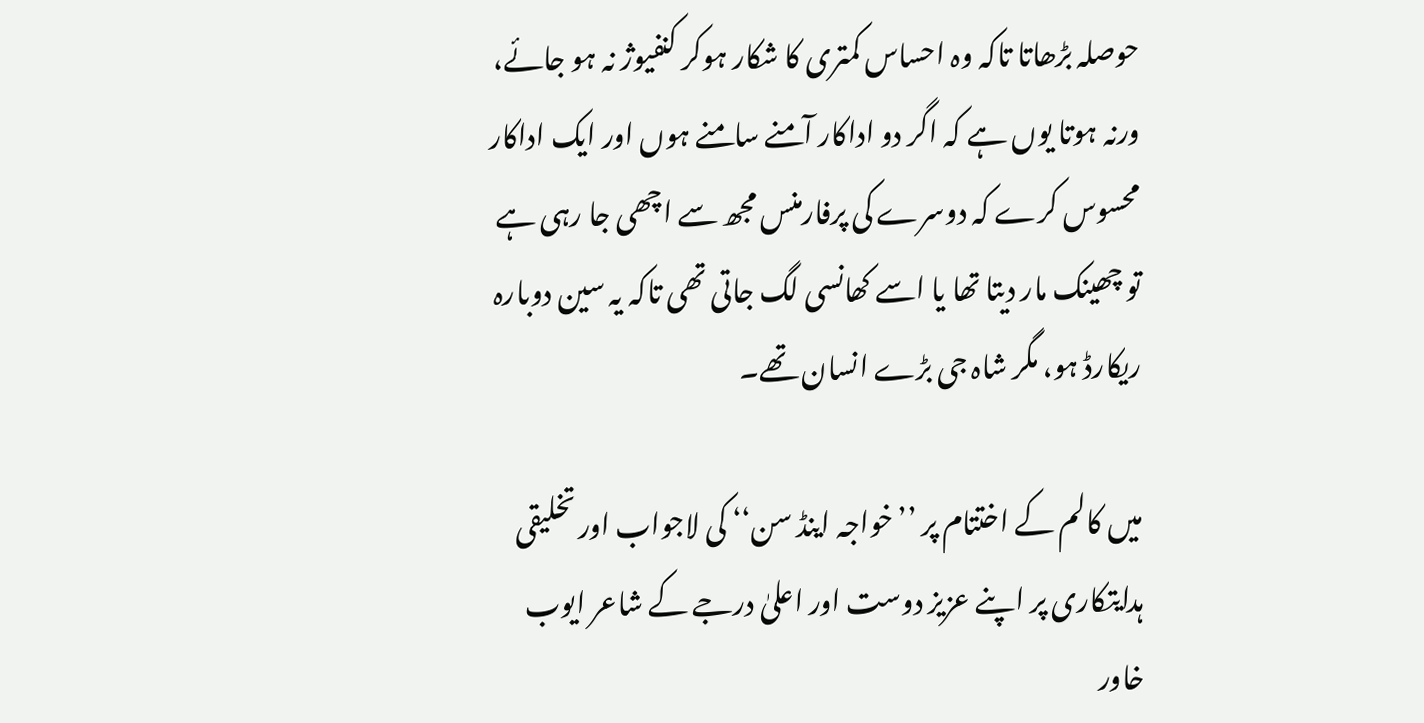حوصلہ بڑھاتا تاکہ وہ احساس کمتری کا شکار ہوکر کنفیوژ نہ ہو جائے، ورنہ ہوتا یوں ہے کہ اگر دو اداکار آمنے سامنے ہوں اور ایک اداکار محسوس کرے کہ دوسرے کی پرفارمنس مجھ سے اچھی جا رہی ہے تو چھینک مار دیتا تھا یا اسے کھانسی لگ جاتی تھی تاکہ یہ سین دوبارہ ریکارڈ ہو، مگر شاہ جی بڑے انسان تھے۔

میں کالم کے اختتام پر ’’خواجہ اینڈ سن‘‘ کی لاجواب اور تخلیقی ہدایتکاری پر اپنے عزیز دوست اور اعلیٰ درجے کے شاعر ایوب خاور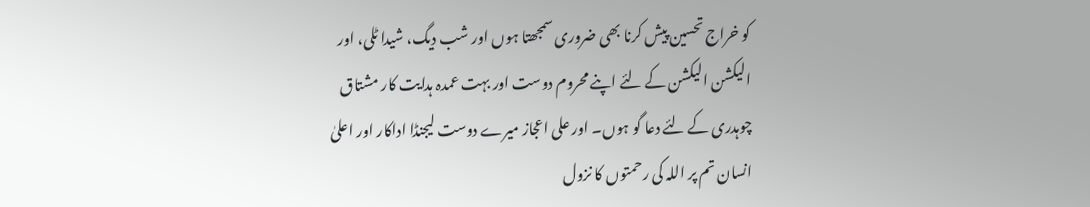کو خراج تحسین پیش کرنا بھی ضروری سمجھتا ہوں اور شب دیگ، شیدا ٹلی، اور الیکشن الیکشن کے لئے اپنے محروم دوست اور بہت عمدہ ہدایت کار مشتاق چوہدری کے لئے دعا گو ہوں۔ اور علی اعجاز میرے دوست لیجنڈا اداکار اور اعلیٰ انسان تم پر اللہ کی رحمتوں کا نزول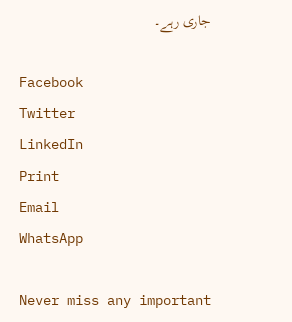جاری رہے۔

Facebook
Twitter
LinkedIn
Print
Email
WhatsApp

Never miss any important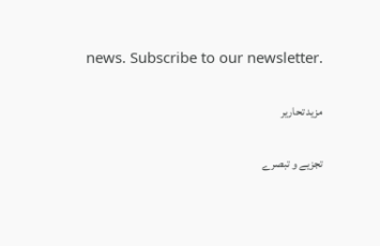news. Subscribe to our newsletter.

مزید تحاریر

تجزیے و تبصرے